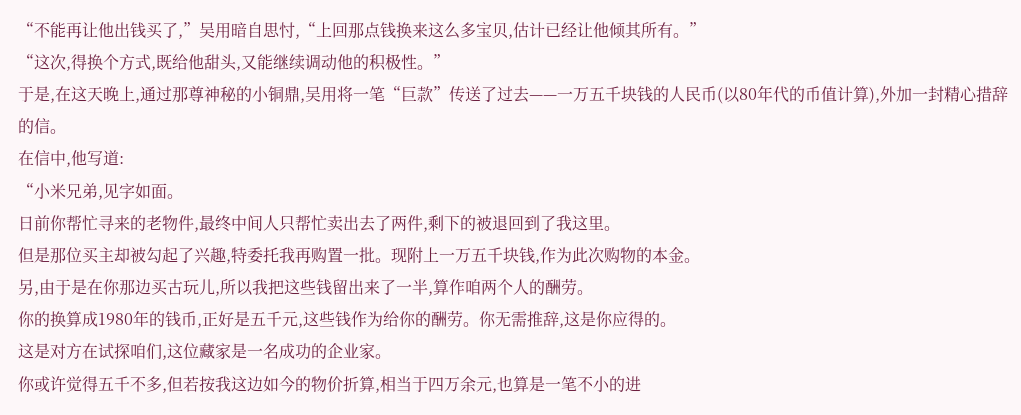“不能再让他出钱买了,”吴用暗自思忖,“上回那点钱换来这么多宝贝,估计已经让他倾其所有。”
“这次,得换个方式,既给他甜头,又能继续调动他的积极性。”
于是,在这天晚上,通过那尊神秘的小铜鼎,吴用将一笔“巨款”传送了过去——一万五千块钱的人民币(以80年代的币值计算),外加一封精心措辞的信。
在信中,他写道:
“小米兄弟,见字如面。
日前你帮忙寻来的老物件,最终中间人只帮忙卖出去了两件,剩下的被退回到了我这里。
但是那位买主却被勾起了兴趣,特委托我再购置一批。现附上一万五千块钱,作为此次购物的本金。
另,由于是在你那边买古玩儿,所以我把这些钱留出来了一半,算作咱两个人的酬劳。
你的换算成1980年的钱币,正好是五千元,这些钱作为给你的酬劳。你无需推辞,这是你应得的。
这是对方在试探咱们,这位藏家是一名成功的企业家。
你或许觉得五千不多,但若按我这边如今的物价折算,相当于四万余元,也算是一笔不小的进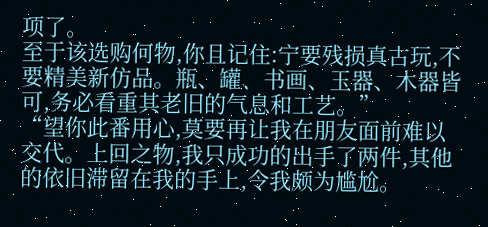项了。
至于该选购何物,你且记住:宁要残损真古玩,不要精美新仿品。瓶、罐、书画、玉器、木器皆可,务必看重其老旧的气息和工艺。”
“望你此番用心,莫要再让我在朋友面前难以交代。上回之物,我只成功的出手了两件,其他的依旧滞留在我的手上,令我颇为尴尬。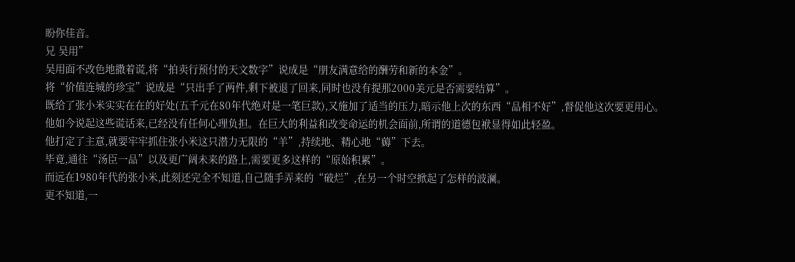盼你佳音。
兄 吴用”
吴用面不改色地撒着谎,将“拍卖行预付的天文数字”说成是“朋友满意给的酬劳和新的本金”。
将“价值连城的珍宝”说成是“只出手了两件,剩下被退了回来,同时也没有提那2000美元是否需要结算”。
既给了张小米实实在在的好处(五千元在80年代绝对是一笔巨款),又施加了适当的压力,暗示他上次的东西“品相不好”,督促他这次要更用心。
他如今说起这些谎话来,已经没有任何心理负担。在巨大的利益和改变命运的机会面前,所谓的道德包袱显得如此轻盈。
他打定了主意,就要牢牢抓住张小米这只潜力无限的“羊”,持续地、精心地“薅”下去。
毕竟,通往“汤臣一品”以及更广阔未来的路上,需要更多这样的“原始积累”。
而远在1980年代的张小米,此刻还完全不知道,自己随手弄来的“破烂”,在另一个时空掀起了怎样的波澜。
更不知道,一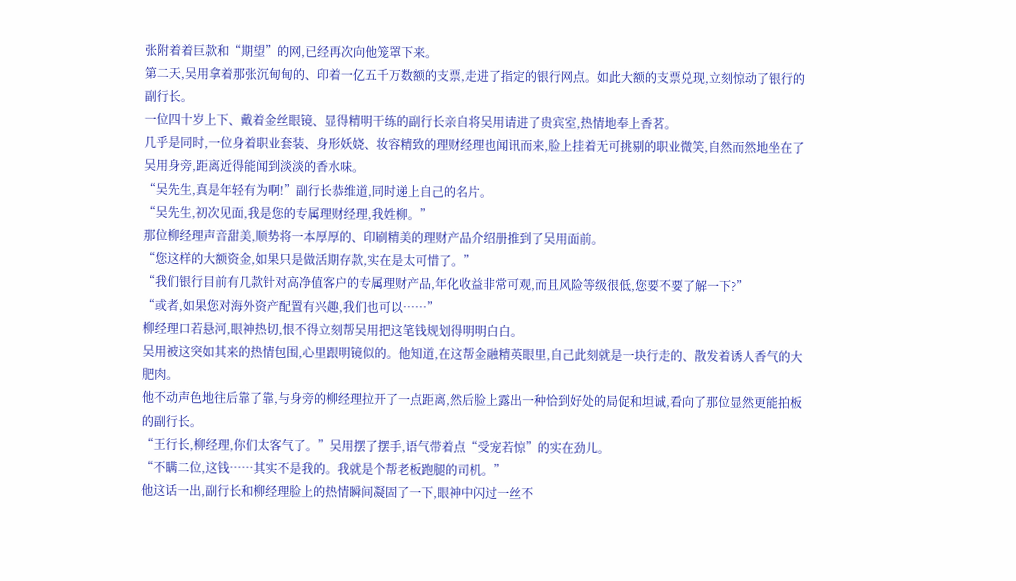张附着着巨款和“期望”的网,已经再次向他笼罩下来。
第二天,吴用拿着那张沉甸甸的、印着一亿五千万数额的支票,走进了指定的银行网点。如此大额的支票兑现,立刻惊动了银行的副行长。
一位四十岁上下、戴着金丝眼镜、显得精明干练的副行长亲自将吴用请进了贵宾室,热情地奉上香茗。
几乎是同时,一位身着职业套装、身形妖娆、妆容精致的理财经理也闻讯而来,脸上挂着无可挑剔的职业微笑,自然而然地坐在了吴用身旁,距离近得能闻到淡淡的香水味。
“吴先生,真是年轻有为啊!”副行长恭维道,同时递上自己的名片。
“吴先生,初次见面,我是您的专属理财经理,我姓柳。”
那位柳经理声音甜美,顺势将一本厚厚的、印刷精美的理财产品介绍册推到了吴用面前。
“您这样的大额资金,如果只是做活期存款,实在是太可惜了。”
“我们银行目前有几款针对高净值客户的专属理财产品,年化收益非常可观,而且风险等级很低,您要不要了解一下?”
“或者,如果您对海外资产配置有兴趣,我们也可以……”
柳经理口若悬河,眼神热切,恨不得立刻帮吴用把这笔钱规划得明明白白。
吴用被这突如其来的热情包围,心里跟明镜似的。他知道,在这帮金融精英眼里,自己此刻就是一块行走的、散发着诱人香气的大肥肉。
他不动声色地往后靠了靠,与身旁的柳经理拉开了一点距离,然后脸上露出一种恰到好处的局促和坦诚,看向了那位显然更能拍板的副行长。
“王行长,柳经理,你们太客气了。”吴用摆了摆手,语气带着点“受宠若惊”的实在劲儿。
“不瞒二位,这钱……其实不是我的。我就是个帮老板跑腿的司机。”
他这话一出,副行长和柳经理脸上的热情瞬间凝固了一下,眼神中闪过一丝不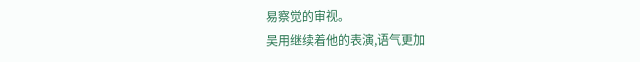易察觉的审视。
吴用继续着他的表演,语气更加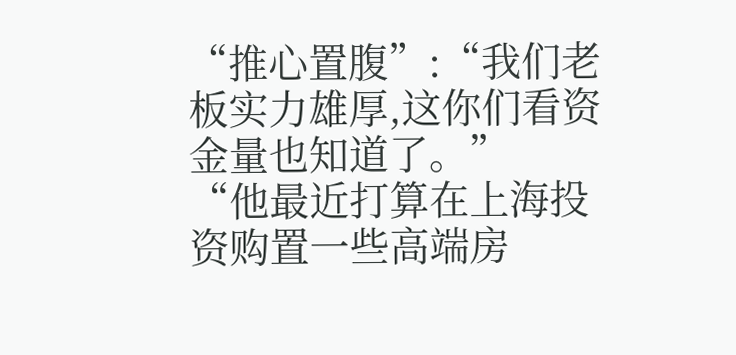“推心置腹”:“我们老板实力雄厚,这你们看资金量也知道了。”
“他最近打算在上海投资购置一些高端房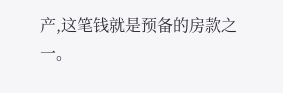产,这笔钱就是预备的房款之一。